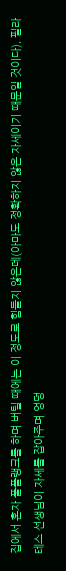집에서 혼자 풀플랭크를 하며 버틸 때에는 이 정도로 힘들지 않은데(아마도 정확하지 않은 자세이기 때문일 것이다), 필라테스 선생님이 자세를 잡아주며 엉덩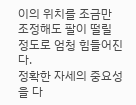이의 위치를 조금만 조정해도 팔이 떨릴 정도로 엄청 힘들어진다.
정확한 자세의 중요성을 다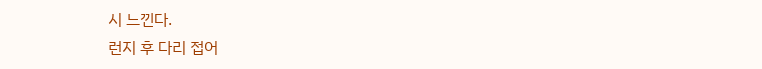시 느낀다.
런지 후 다리 접어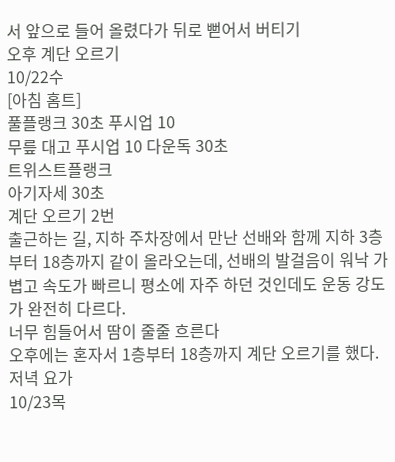서 앞으로 들어 올렸다가 뒤로 뻗어서 버티기
오후 계단 오르기
10/22수
[아침 홈트]
풀플랭크 30초 푸시업 10
무릎 대고 푸시업 10 다운독 30초
트위스트플랭크
아기자세 30초
계단 오르기 2번
출근하는 길, 지하 주차장에서 만난 선배와 함께 지하 3층부터 18층까지 같이 올라오는데, 선배의 발걸음이 워낙 가볍고 속도가 빠르니 평소에 자주 하던 것인데도 운동 강도가 완전히 다르다.
너무 힘들어서 땀이 줄줄 흐른다
오후에는 혼자서 1층부터 18층까지 계단 오르기를 했다.
저녁 요가
10/23목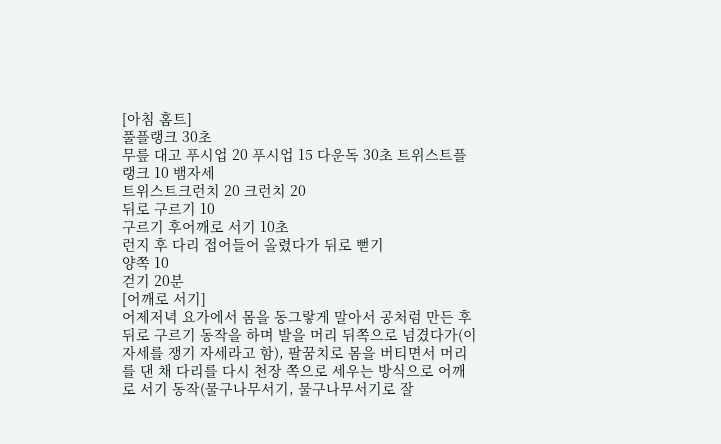[아침 홈트]
풀플랭크 30초
무릎 대고 푸시업 20 푸시업 15 다운독 30초 트위스트플랭크 10 뱀자세
트위스트크런치 20 크런치 20
뒤로 구르기 10
구르기 후어깨로 서기 10초
런지 후 다리 접어들어 올렸다가 뒤로 뻗기
양쪽 10
걷기 20분
[어깨로 서기]
어제저녁 요가에서 몸을 동그랗게 말아서 공처럼 만든 후 뒤로 구르기 동작을 하며 발을 머리 뒤쪽으로 넘겼다가(이 자세를 쟁기 자세라고 함), 팔꿈치로 몸을 버티면서 머리를 댄 채 다리를 다시 천장 쪽으로 세우는 방식으로 어깨로 서기 동작(물구나무서기, 물구나무서기로 잘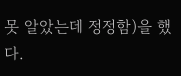못 알았는데 정정함)을 했다.